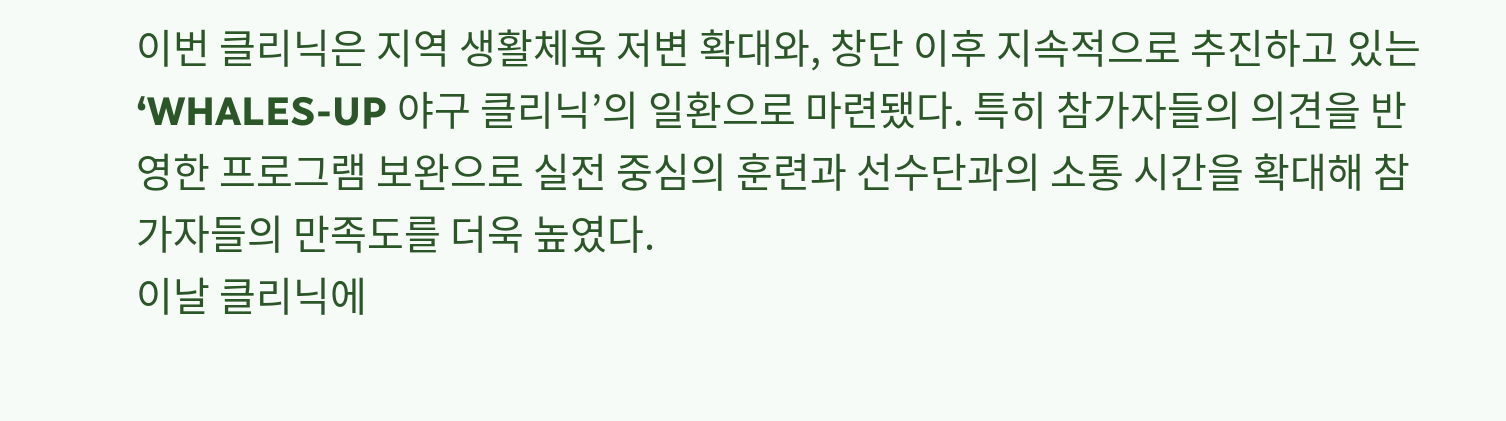이번 클리닉은 지역 생활체육 저변 확대와, 창단 이후 지속적으로 추진하고 있는 ‘WHALES-UP 야구 클리닉’의 일환으로 마련됐다. 특히 참가자들의 의견을 반영한 프로그램 보완으로 실전 중심의 훈련과 선수단과의 소통 시간을 확대해 참가자들의 만족도를 더욱 높였다.
이날 클리닉에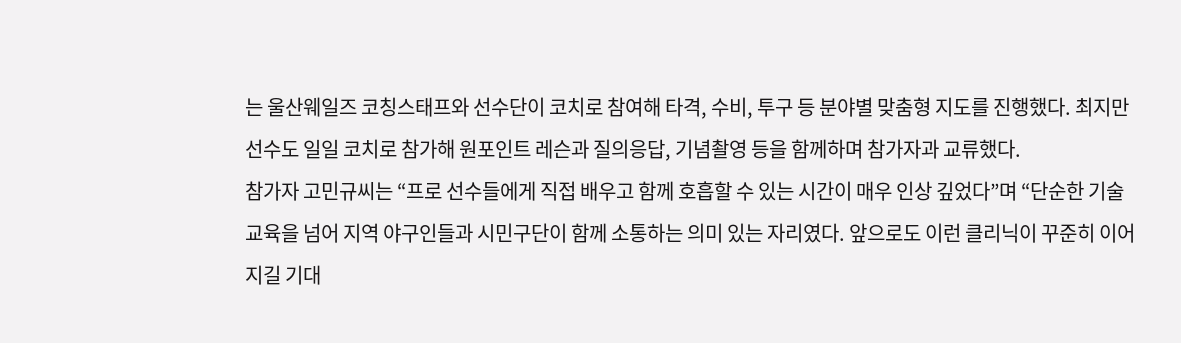는 울산웨일즈 코칭스태프와 선수단이 코치로 참여해 타격, 수비, 투구 등 분야별 맞춤형 지도를 진행했다. 최지만선수도 일일 코치로 참가해 원포인트 레슨과 질의응답, 기념촬영 등을 함께하며 참가자과 교류했다.
참가자 고민규씨는 “프로 선수들에게 직접 배우고 함께 호흡할 수 있는 시간이 매우 인상 깊었다”며 “단순한 기술 교육을 넘어 지역 야구인들과 시민구단이 함께 소통하는 의미 있는 자리였다. 앞으로도 이런 클리닉이 꾸준히 이어지길 기대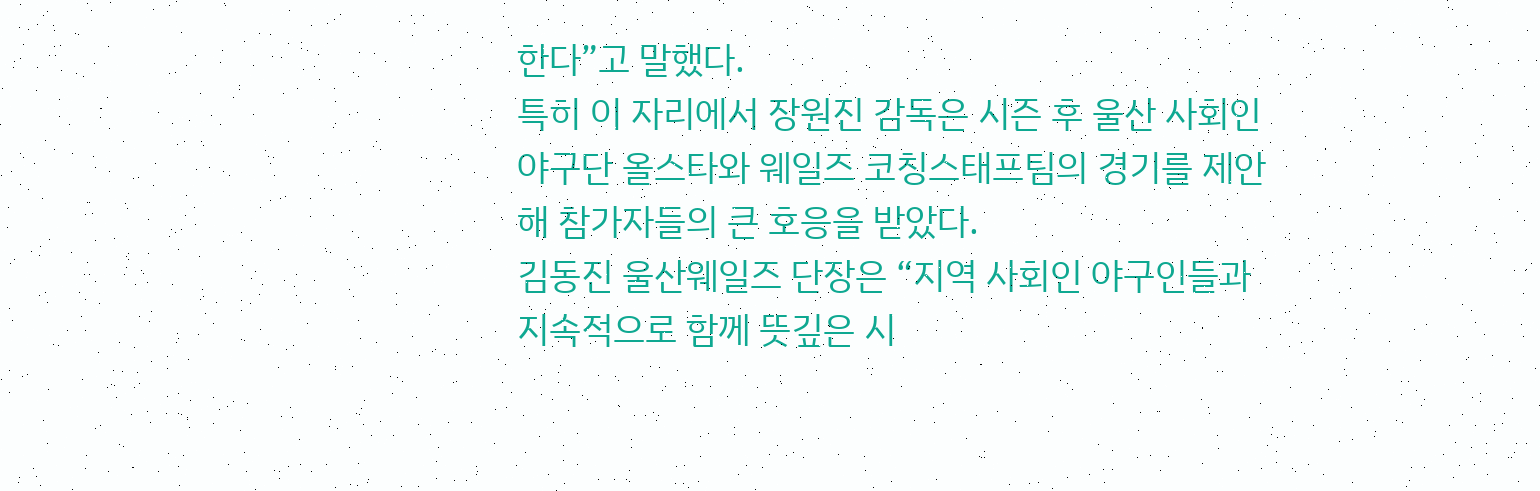한다”고 말했다.
특히 이 자리에서 장원진 감독은 시즌 후 울산 사회인야구단 올스타와 웨일즈 코칭스태프팀의 경기를 제안해 참가자들의 큰 호응을 받았다.
김동진 울산웨일즈 단장은 “지역 사회인 야구인들과 지속적으로 함께 뜻깊은 시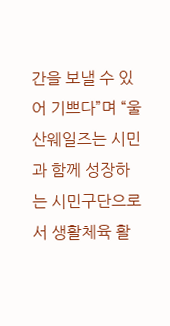간을 보낼 수 있어 기쁘다”며 “울산웨일즈는 시민과 함께 성장하는 시민구단으로서 생활체육 활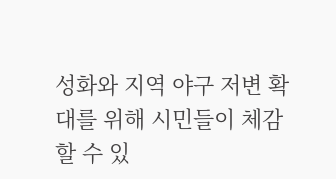성화와 지역 야구 저변 확대를 위해 시민들이 체감할 수 있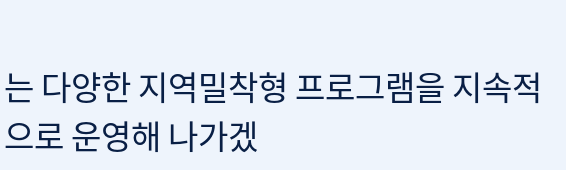는 다양한 지역밀착형 프로그램을 지속적으로 운영해 나가겠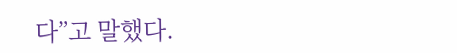다”고 말했다.